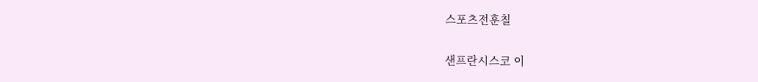스포츠전훈칠

샌프란시스코 이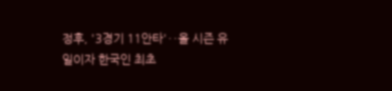정후, '3경기 11안타'‥올 시즌 유일이자 한국인 최초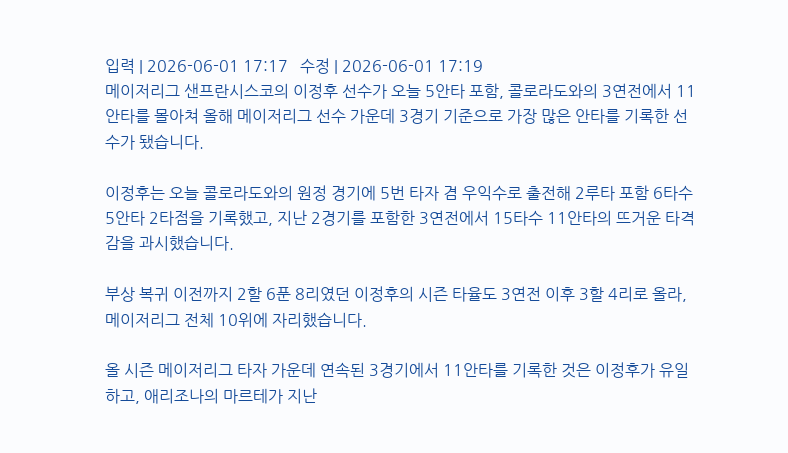입력 | 2026-06-01 17:17   수정 | 2026-06-01 17:19
메이저리그 샌프란시스코의 이정후 선수가 오늘 5안타 포함, 콜로라도와의 3연전에서 11안타를 몰아쳐 올해 메이저리그 선수 가운데 3경기 기준으로 가장 많은 안타를 기록한 선수가 됐습니다.

이정후는 오늘 콜로라도와의 원정 경기에 5번 타자 겸 우익수로 출전해 2루타 포함 6타수 5안타 2타점을 기록했고, 지난 2경기를 포함한 3연전에서 15타수 11안타의 뜨거운 타격감을 과시했습니다.

부상 복귀 이전까지 2할 6푼 8리였던 이정후의 시즌 타율도 3연전 이후 3할 4리로 올라, 메이저리그 전체 10위에 자리했습니다.

올 시즌 메이저리그 타자 가운데 연속된 3경기에서 11안타를 기록한 것은 이정후가 유일하고, 애리조나의 마르테가 지난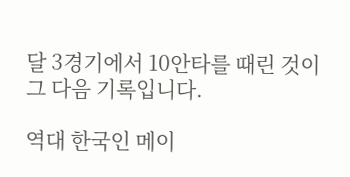달 3경기에서 10안타를 때린 것이 그 다음 기록입니다.

역대 한국인 메이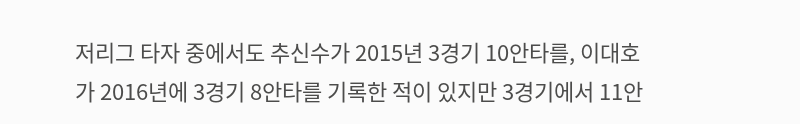저리그 타자 중에서도 추신수가 2015년 3경기 10안타를, 이대호가 2016년에 3경기 8안타를 기록한 적이 있지만 3경기에서 11안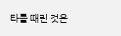타를 때린 것은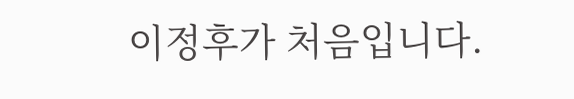이정후가 처음입니다.